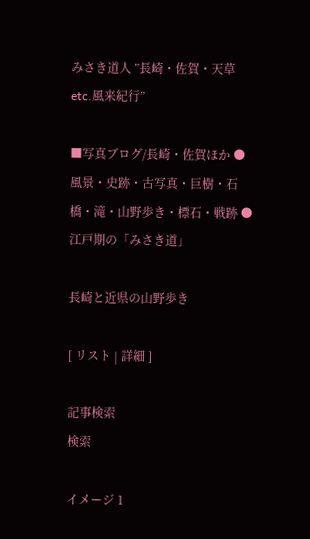みさき道人 ”長崎・佐賀・天草etc.風来紀行”

■写真ブログ/長崎・佐賀ほか ●風景・史跡・古写真・巨樹・石橋・滝・山野歩き・標石・戦跡 ●江戸期の「みさき道」

長崎と近県の山野歩き

[ リスト | 詳細 ]

記事検索
検索

イメージ 1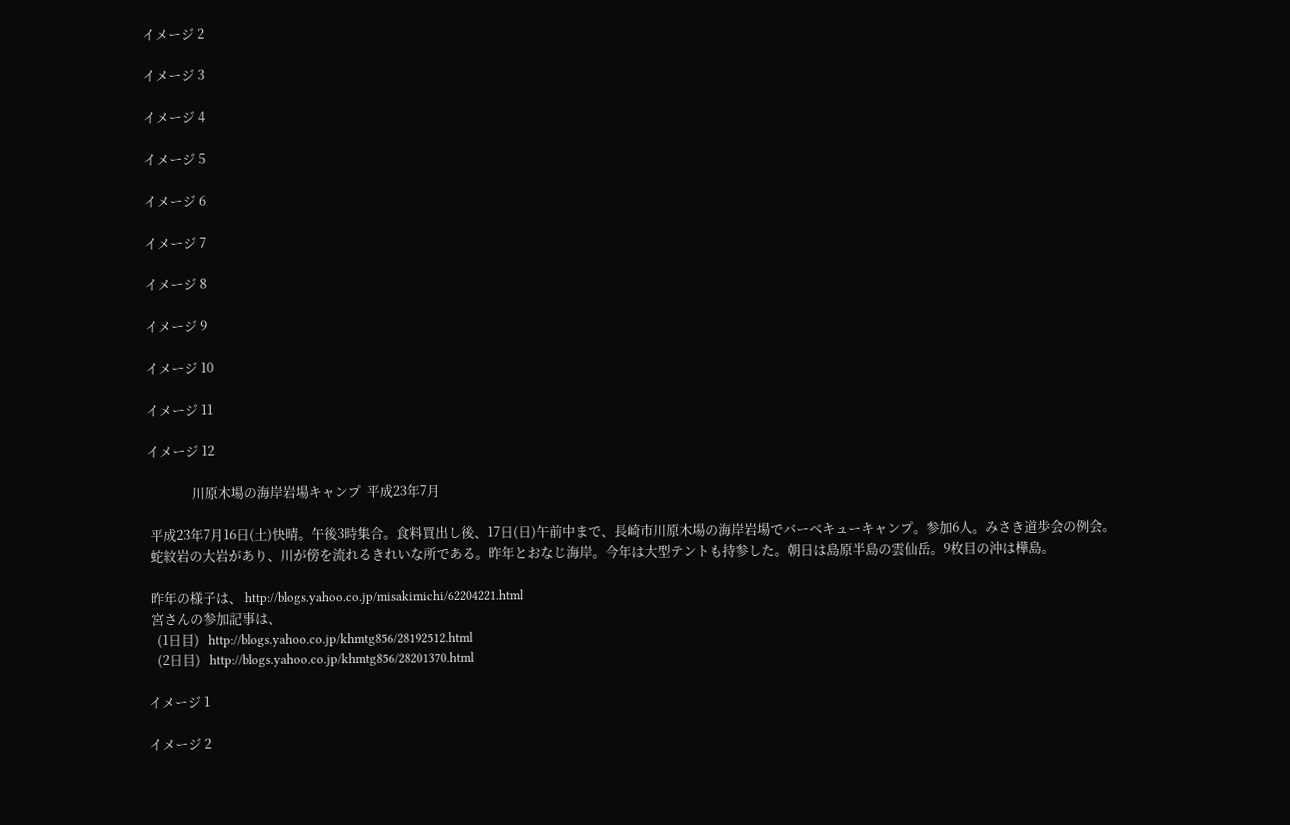イメージ 2

イメージ 3

イメージ 4

イメージ 5

イメージ 6

イメージ 7

イメージ 8

イメージ 9

イメージ 10

イメージ 11

イメージ 12

               川原木場の海岸岩場キャンプ  平成23年7月

 平成23年7月16日(土)快晴。午後3時集合。食料買出し後、17日(日)午前中まで、長崎市川原木場の海岸岩場でバーベキューキャンプ。参加6人。みさき道歩会の例会。
 蛇紋岩の大岩があり、川が傍を流れるきれいな所である。昨年とおなじ海岸。今年は大型テントも持参した。朝日は島原半島の雲仙岳。9枚目の沖は樺島。

 昨年の様子は、 http://blogs.yahoo.co.jp/misakimichi/62204221.html
 宮さんの参加記事は、
   (1日目)   http://blogs.yahoo.co.jp/khmtg856/28192512.html
   (2日目)   http://blogs.yahoo.co.jp/khmtg856/28201370.html

イメージ 1

イメージ 2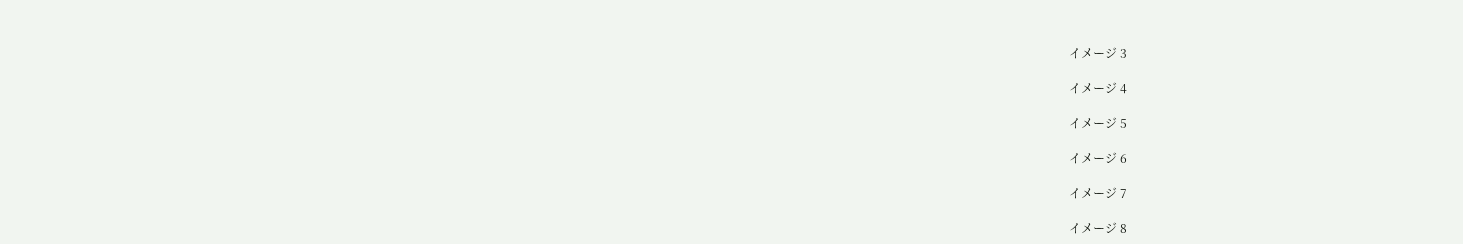イメージ 3

イメージ 4

イメージ 5

イメージ 6

イメージ 7

イメージ 8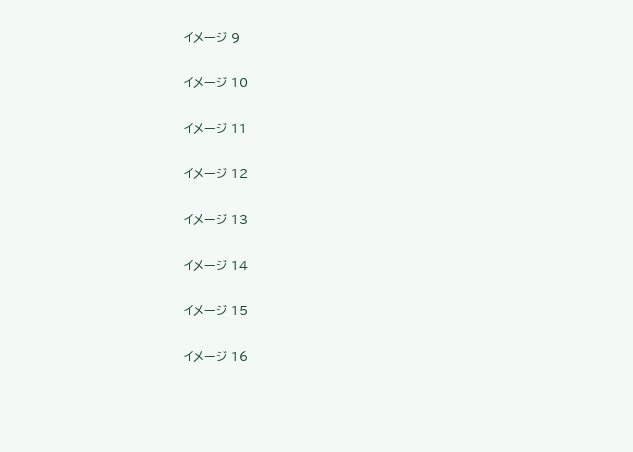イメージ 9

イメージ 10

イメージ 11

イメージ 12

イメージ 13

イメージ 14

イメージ 15

イメージ 16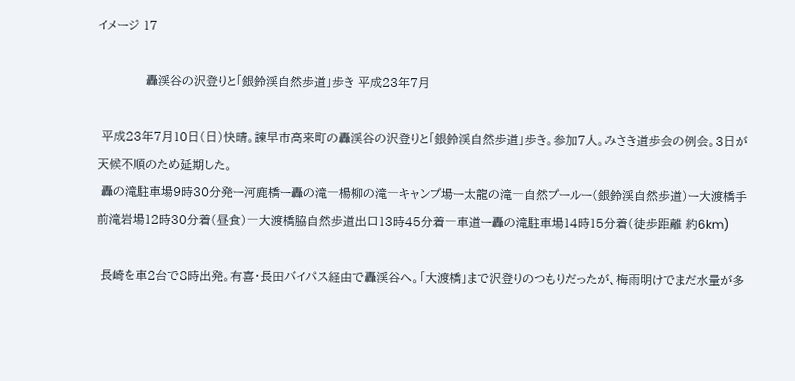イメージ 17

            轟渓谷の沢登りと「銀鈴渓自然歩道」歩き 平成23年7月

 平成23年7月10日(日)快晴。諫早市高来町の轟渓谷の沢登りと「銀鈴渓自然歩道」歩き。参加7人。みさき道歩会の例会。3日が天候不順のため延期した。
 轟の滝駐車場9時30分発ー河鹿橋ー轟の滝―楊柳の滝―キャンプ場ー太龍の滝―自然プールー(銀鈴渓自然歩道)ー大渡橋手前滝岩場12時30分着(昼食)―大渡橋脇自然歩道出口13時45分着―車道ー轟の滝駐車場14時15分着(徒歩距離 約6km)

 長崎を車2台で8時出発。有喜・長田バイパス経由で轟渓谷へ。「大渡橋」まで沢登りのつもりだったが、梅雨明けでまだ水量が多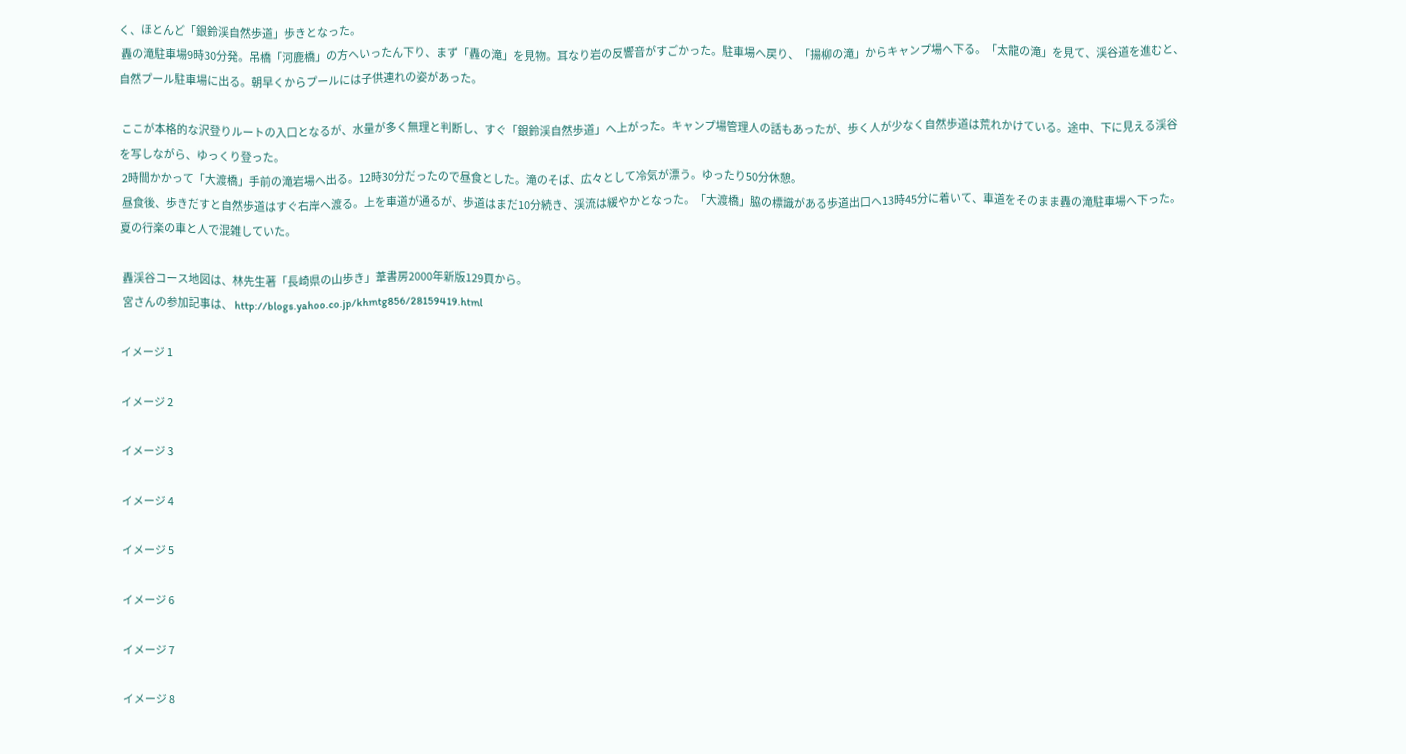く、ほとんど「銀鈴渓自然歩道」歩きとなった。
 轟の滝駐車場9時30分発。吊橋「河鹿橋」の方へいったん下り、まず「轟の滝」を見物。耳なり岩の反響音がすごかった。駐車場へ戻り、「揚柳の滝」からキャンプ場へ下る。「太龍の滝」を見て、渓谷道を進むと、自然プール駐車場に出る。朝早くからプールには子供連れの姿があった。

 ここが本格的な沢登りルートの入口となるが、水量が多く無理と判断し、すぐ「銀鈴渓自然歩道」へ上がった。キャンプ場管理人の話もあったが、歩く人が少なく自然歩道は荒れかけている。途中、下に見える渓谷を写しながら、ゆっくり登った。
 2時間かかって「大渡橋」手前の滝岩場へ出る。12時30分だったので昼食とした。滝のそば、広々として冷気が漂う。ゆったり50分休憩。
 昼食後、歩きだすと自然歩道はすぐ右岸へ渡る。上を車道が通るが、歩道はまだ10分続き、渓流は緩やかとなった。「大渡橋」脇の標識がある歩道出口へ13時45分に着いて、車道をそのまま轟の滝駐車場へ下った。夏の行楽の車と人で混雑していた。

 轟渓谷コース地図は、林先生著「長崎県の山歩き」葦書房2000年新版129頁から。
 宮さんの参加記事は、 http://blogs.yahoo.co.jp/khmtg856/28159419.html

イメージ 1

イメージ 2

イメージ 3

イメージ 4

イメージ 5

イメージ 6

イメージ 7

イメージ 8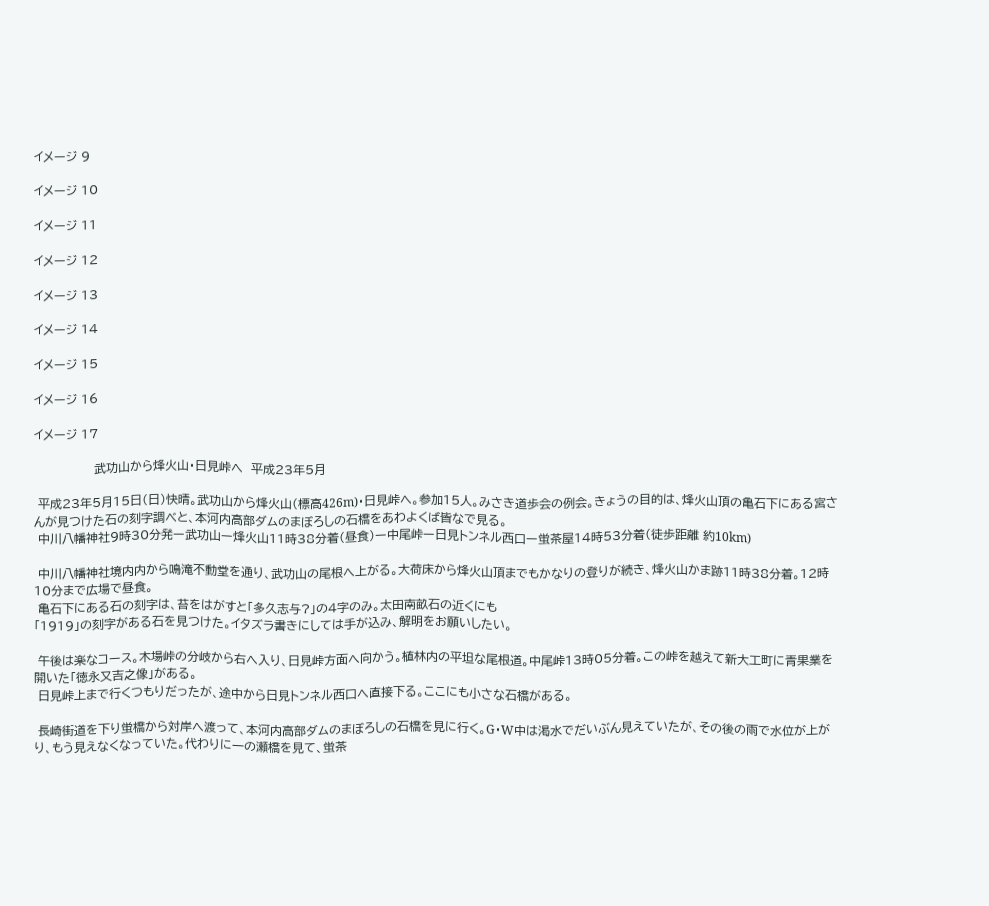イメージ 9

イメージ 10

イメージ 11

イメージ 12

イメージ 13

イメージ 14

イメージ 15

イメージ 16

イメージ 17

               武功山から烽火山・日見峠へ  平成23年5月

 平成23年5月15日(日)快晴。武功山から烽火山(標高426m)・日見峠へ。参加15人。みさき道歩会の例会。きょうの目的は、烽火山頂の亀石下にある宮さんが見つけた石の刻字調べと、本河内高部ダムのまぼろしの石橋をあわよくば皆なで見る。
 中川八幡神社9時30分発ー武功山ー烽火山11時38分着(昼食)ー中尾峠ー日見トンネル西口ー蛍茶屋14時53分着(徒歩距離 約10km)

 中川八幡神社境内内から鳴滝不動堂を通り、武功山の尾根へ上がる。大荷床から烽火山頂までもかなりの登りが続き、烽火山かま跡11時38分着。12時10分まで広場で昼食。
 亀石下にある石の刻字は、苔をはがすと「多久志与?」の4字のみ。太田南畝石の近くにも
「1919」の刻字がある石を見つけた。イタズラ書きにしては手が込み、解明をお願いしたい。

 午後は楽なコース。木場峠の分岐から右へ入り、日見峠方面へ向かう。植林内の平坦な尾根道。中尾峠13時05分着。この峠を越えて新大工町に青果業を開いた「徳永又吉之像」がある。
 日見峠上まで行くつもりだったが、途中から日見トンネル西口へ直接下る。ここにも小さな石橋がある。

 長崎街道を下り蛍橋から対岸へ渡って、本河内高部ダムのまぼろしの石橋を見に行く。G・W中は渇水でだいぶん見えていたが、その後の雨で水位が上がり、もう見えなくなっていた。代わりに一の瀬橋を見て、蛍茶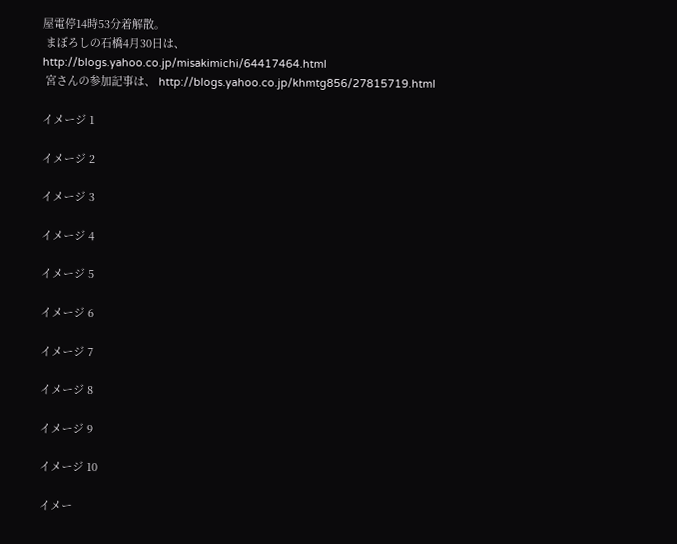屋電停14時53分着解散。
 まぼろしの石橋4月30日は、http://blogs.yahoo.co.jp/misakimichi/64417464.html
 宮さんの参加記事は、 http://blogs.yahoo.co.jp/khmtg856/27815719.html

イメージ 1

イメージ 2

イメージ 3

イメージ 4

イメージ 5

イメージ 6

イメージ 7

イメージ 8

イメージ 9

イメージ 10

イメー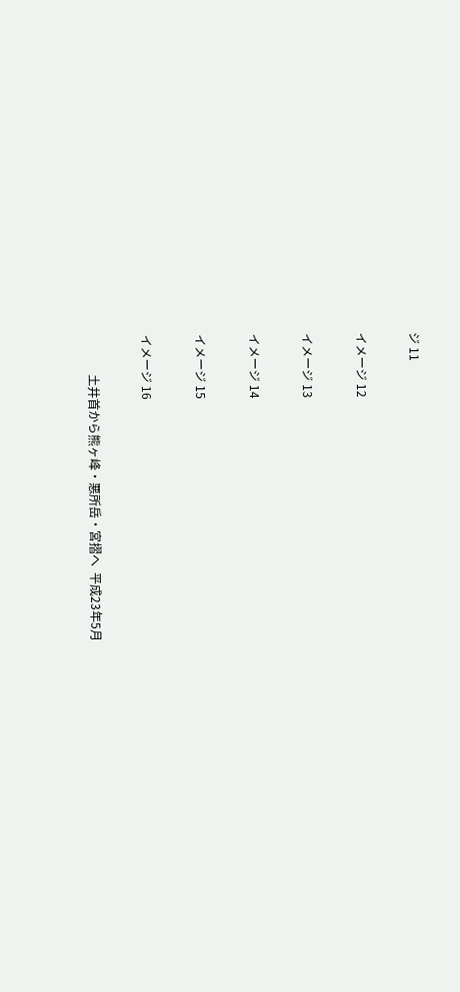ジ 11

イメージ 12

イメージ 13

イメージ 14

イメージ 15

イメージ 16

             土井首から熊ヶ峰・悪所岳・宮摺へ  平成23年5月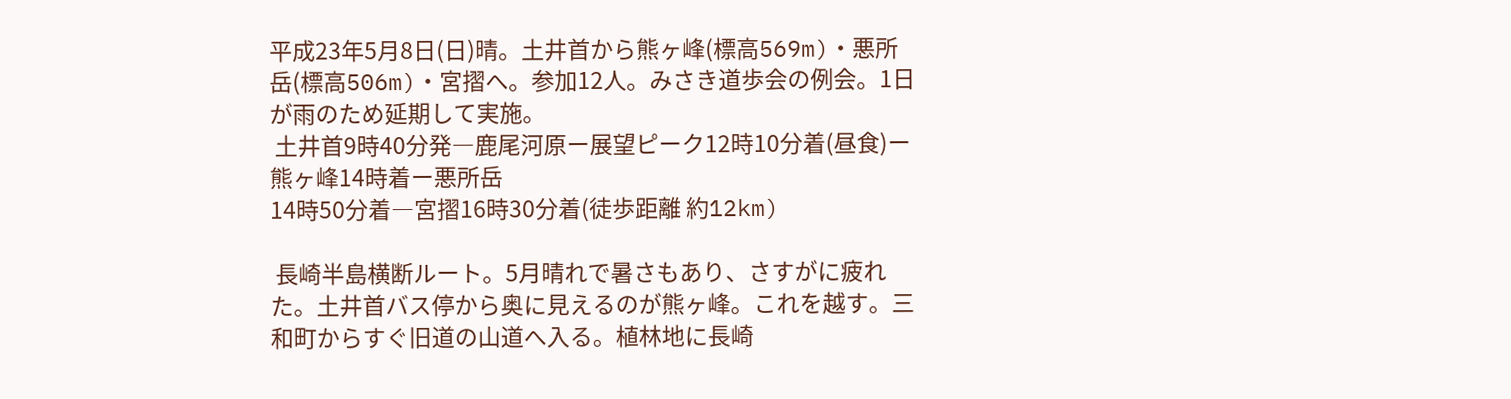平成23年5月8日(日)晴。土井首から熊ヶ峰(標高569m)・悪所岳(標高506m)・宮摺へ。参加12人。みさき道歩会の例会。1日が雨のため延期して実施。
 土井首9時40分発―鹿尾河原ー展望ピーク12時10分着(昼食)ー熊ヶ峰14時着ー悪所岳
14時50分着―宮摺16時30分着(徒歩距離 約12km)

 長崎半島横断ルート。5月晴れで暑さもあり、さすがに疲れた。土井首バス停から奥に見えるのが熊ヶ峰。これを越す。三和町からすぐ旧道の山道へ入る。植林地に長崎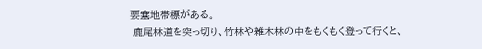要塞地帯標がある。
 鹿尾林道を突っ切り、竹林や雑木林の中をもくもく登って行くと、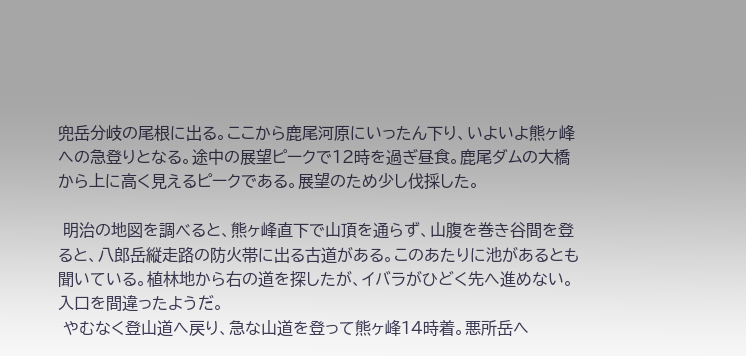兜岳分岐の尾根に出る。ここから鹿尾河原にいったん下り、いよいよ熊ヶ峰への急登りとなる。途中の展望ピークで12時を過ぎ昼食。鹿尾ダムの大橋から上に高く見えるピークである。展望のため少し伐採した。

 明治の地図を調べると、熊ヶ峰直下で山頂を通らず、山腹を巻き谷間を登ると、八郎岳縦走路の防火帯に出る古道がある。このあたりに池があるとも聞いている。植林地から右の道を探したが、イバラがひどく先へ進めない。入口を間違ったようだ。
 やむなく登山道へ戻り、急な山道を登って熊ヶ峰14時着。悪所岳へ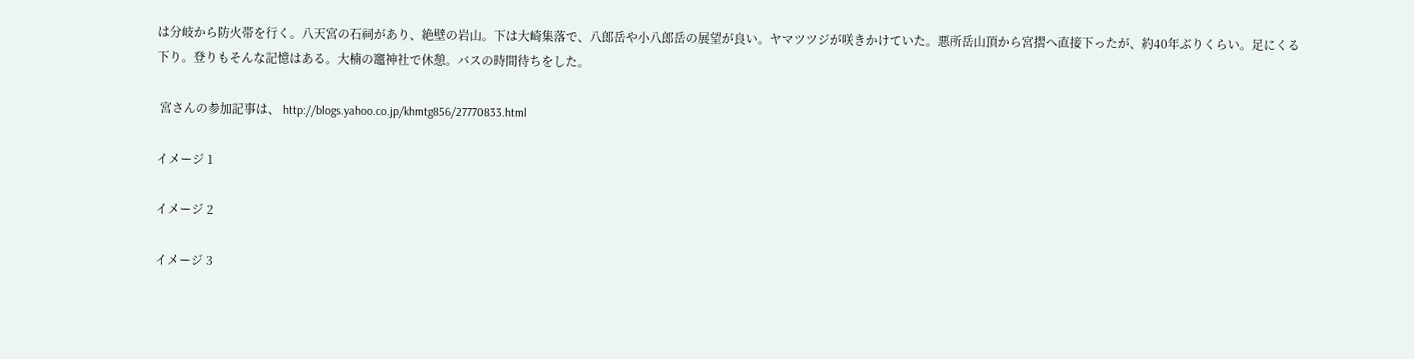は分岐から防火帯を行く。八天宮の石祠があり、絶壁の岩山。下は大崎集落で、八郎岳や小八郎岳の展望が良い。ヤマツツジが咲きかけていた。悪所岳山頂から宮摺へ直接下ったが、約40年ぶりくらい。足にくる下り。登りもそんな記憶はある。大楠の竈神社で休憩。バスの時間待ちをした。

 宮さんの参加記事は、 http://blogs.yahoo.co.jp/khmtg856/27770833.html

イメージ 1

イメージ 2

イメージ 3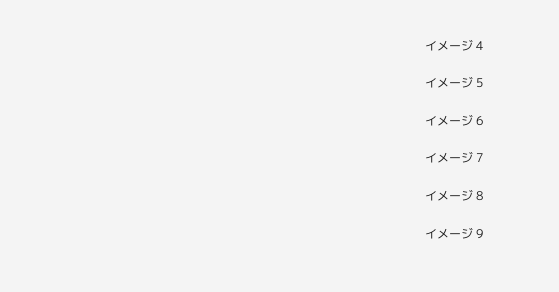イメージ 4

イメージ 5

イメージ 6

イメージ 7

イメージ 8

イメージ 9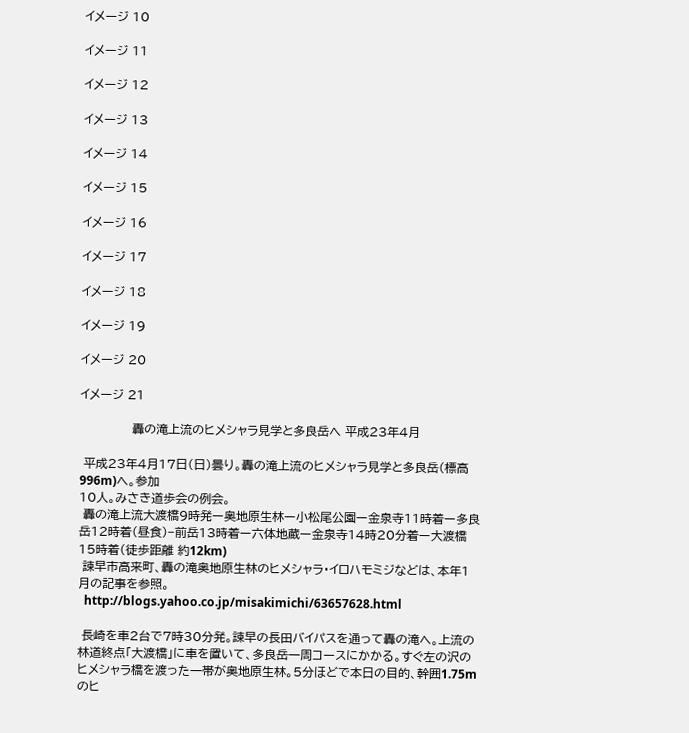イメージ 10

イメージ 11

イメージ 12

イメージ 13

イメージ 14

イメージ 15

イメージ 16

イメージ 17

イメージ 18

イメージ 19

イメージ 20

イメージ 21

             轟の滝上流のヒメシャラ見学と多良岳へ 平成23年4月

 平成23年4月17日(日)曇り。轟の滝上流のヒメシャラ見学と多良岳(標高996m)へ。参加
10人。みさき道歩会の例会。
 轟の滝上流大渡橋9時発ー奥地原生林ー小松尾公園ー金泉寺11時着ー多良岳12時着(昼食)−前岳13時着ー六体地蔵ー金泉寺14時20分着ー大渡橋15時着(徒歩距離 約12km)
 諫早市高来町、轟の滝奥地原生林のヒメシャラ・イロハモミジなどは、本年1月の記事を参照。
  http://blogs.yahoo.co.jp/misakimichi/63657628.html

 長崎を車2台で7時30分発。諫早の長田バイパスを通って轟の滝へ。上流の林道終点「大渡橋」に車を置いて、多良岳一周コースにかかる。すぐ左の沢のヒメシャラ橋を渡った一帯が奥地原生林。5分ほどで本日の目的、幹囲1.75mのヒ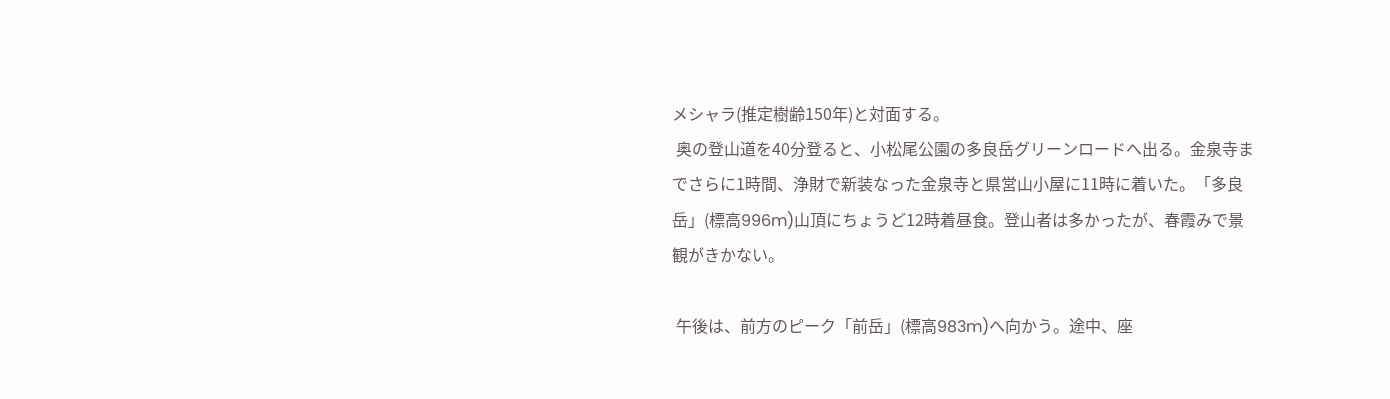メシャラ(推定樹齢150年)と対面する。
 奥の登山道を40分登ると、小松尾公園の多良岳グリーンロードへ出る。金泉寺までさらに1時間、浄財で新装なった金泉寺と県営山小屋に11時に着いた。「多良岳」(標高996m)山頂にちょうど12時着昼食。登山者は多かったが、春霞みで景観がきかない。

 午後は、前方のピーク「前岳」(標高983m)へ向かう。途中、座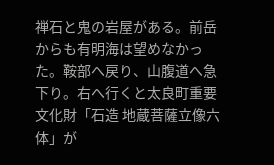禅石と鬼の岩屋がある。前岳からも有明海は望めなかった。鞍部へ戻り、山腹道へ急下り。右へ行くと太良町重要文化財「石造 地蔵菩薩立像六体」が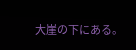大崖の下にある。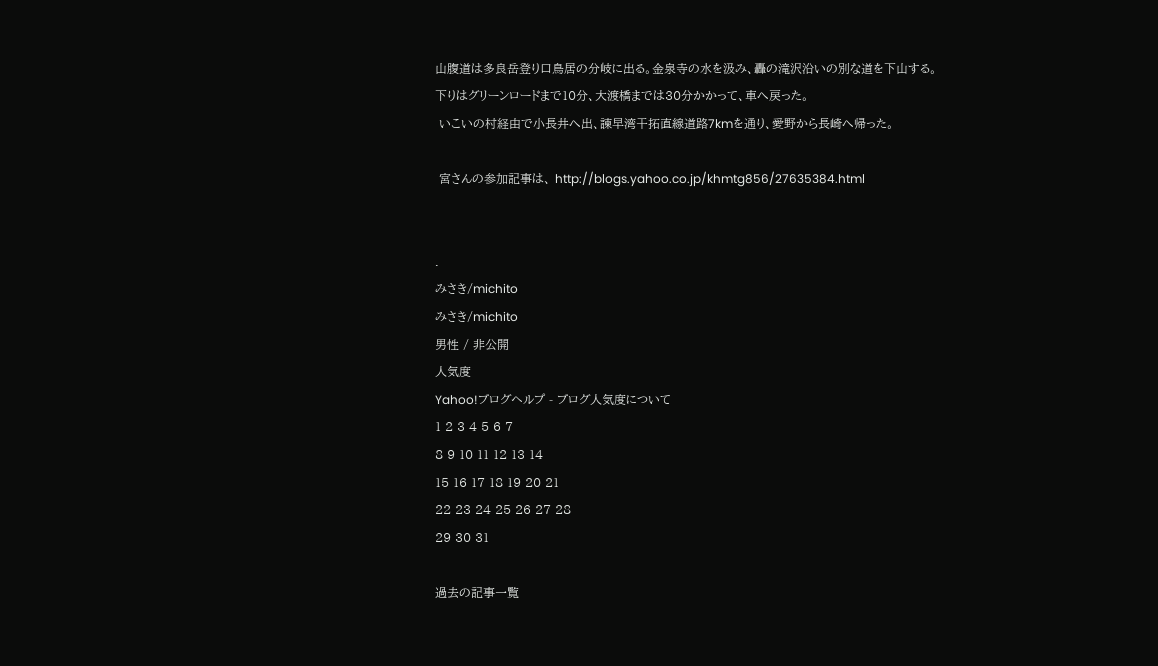山腹道は多良岳登り口鳥居の分岐に出る。金泉寺の水を汲み、轟の滝沢沿いの別な道を下山する。下りはグリーンロードまで10分、大渡橋までは30分かかって、車へ戻った。
 いこいの村経由で小長井へ出、諫早湾干拓直線道路7kmを通り、愛野から長崎へ帰った。

 宮さんの参加記事は、 http://blogs.yahoo.co.jp/khmtg856/27635384.html


.
みさき/michito
みさき/michito
男性 / 非公開
人気度
Yahoo!ブログヘルプ - ブログ人気度について
1 2 3 4 5 6 7
8 9 10 11 12 13 14
15 16 17 18 19 20 21
22 23 24 25 26 27 28
29 30 31

過去の記事一覧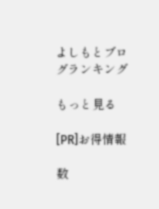よしもとブログランキング

もっと見る

[PR]お得情報

数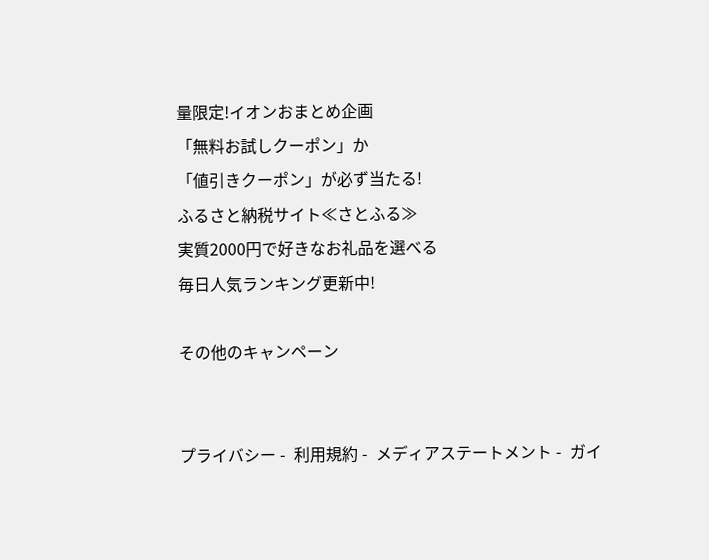量限定!イオンおまとめ企画
「無料お試しクーポン」か
「値引きクーポン」が必ず当たる!
ふるさと納税サイト≪さとふる≫
実質2000円で好きなお礼品を選べる
毎日人気ランキング更新中!

その他のキャンペーン


プライバシー -  利用規約 -  メディアステートメント -  ガイ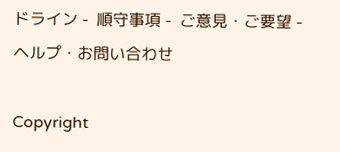ドライン -  順守事項 -  ご意見・ご要望 -  ヘルプ・お問い合わせ

Copyright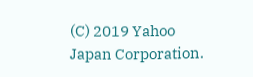(C) 2019 Yahoo Japan Corporation.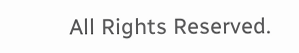All Rights Reserved.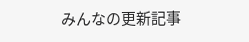みんなの更新記事